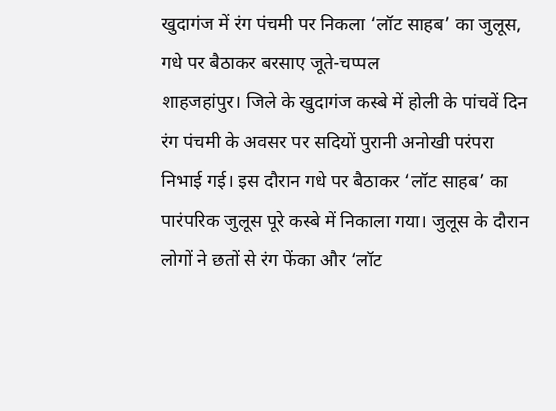खुदागंज में रंग पंचमी पर निकला ‘लॉट साहब’ का जुलूस, गधे पर बैठाकर बरसाए जूते-चप्पल
शाहजहांपुर। जिले के खुदागंज कस्बे में होली के पांचवें दिन रंग पंचमी के अवसर पर सदियों पुरानी अनोखी परंपरा निभाई गई। इस दौरान गधे पर बैठाकर ‘लॉट साहब’ का पारंपरिक जुलूस पूरे कस्बे में निकाला गया। जुलूस के दौरान लोगों ने छतों से रंग फेंका और ‘लॉट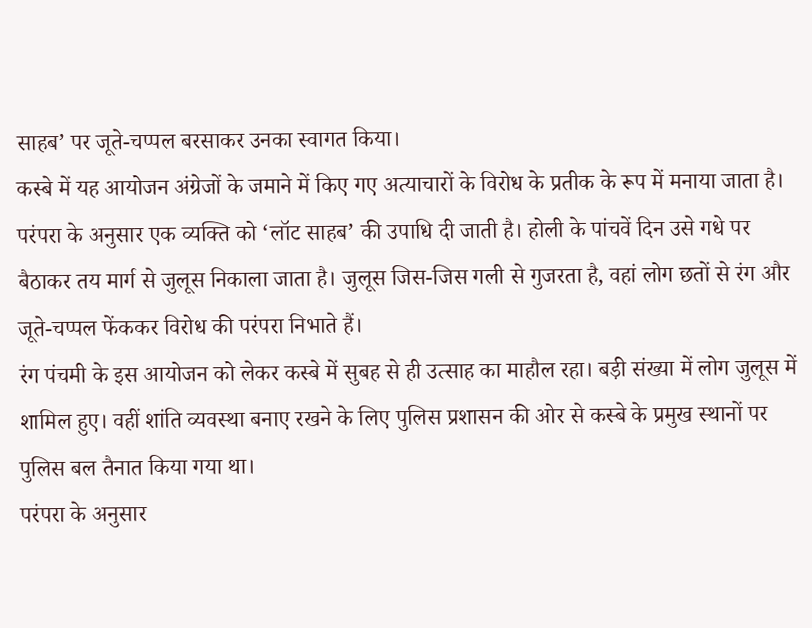साहब’ पर जूते-चप्पल बरसाकर उनका स्वागत किया।
कस्बे में यह आयोजन अंग्रेजों के जमाने में किए गए अत्याचारों के विरोध के प्रतीक के रूप में मनाया जाता है। परंपरा के अनुसार एक व्यक्ति को ‘लॉट साहब’ की उपाधि दी जाती है। होली के पांचवें दिन उसे गधे पर बैठाकर तय मार्ग से जुलूस निकाला जाता है। जुलूस जिस-जिस गली से गुजरता है, वहां लोग छतों से रंग और जूते-चप्पल फेंककर विरोध की परंपरा निभाते हैं।
रंग पंचमी के इस आयोजन को लेकर कस्बे में सुबह से ही उत्साह का माहौल रहा। बड़ी संख्या में लोग जुलूस में शामिल हुए। वहीं शांति व्यवस्था बनाए रखने के लिए पुलिस प्रशासन की ओर से कस्बे के प्रमुख स्थानों पर पुलिस बल तैनात किया गया था।
परंपरा के अनुसार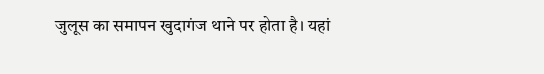जुलूस का समापन खुदागंज थाने पर होता है। यहां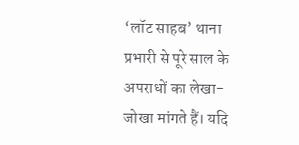‘लॉट साहब’ थाना प्रभारी से पूरे साल के अपराधों का लेखा-जोखा मांगते हैं। यदि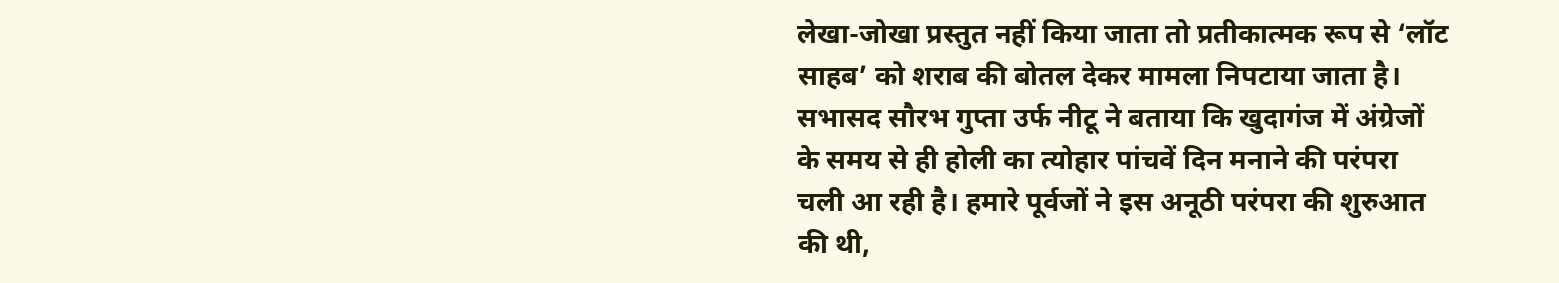लेखा-जोखा प्रस्तुत नहीं किया जाता तो प्रतीकात्मक रूप से ‘लॉट साहब’ को शराब की बोतल देकर मामला निपटाया जाता है।
सभासद सौरभ गुप्ता उर्फ नीटू ने बताया कि खुदागंज में अंग्रेजों के समय से ही होली का त्योहार पांचवें दिन मनाने की परंपरा चली आ रही है। हमारे पूर्वजों ने इस अनूठी परंपरा की शुरुआत की थी,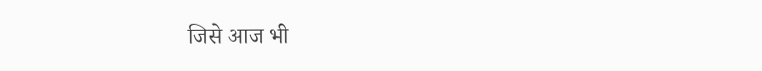जिसे आज भी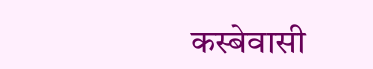कस्बेवासी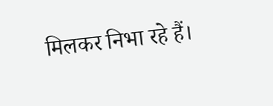मिलकर निभा रहे हैं।